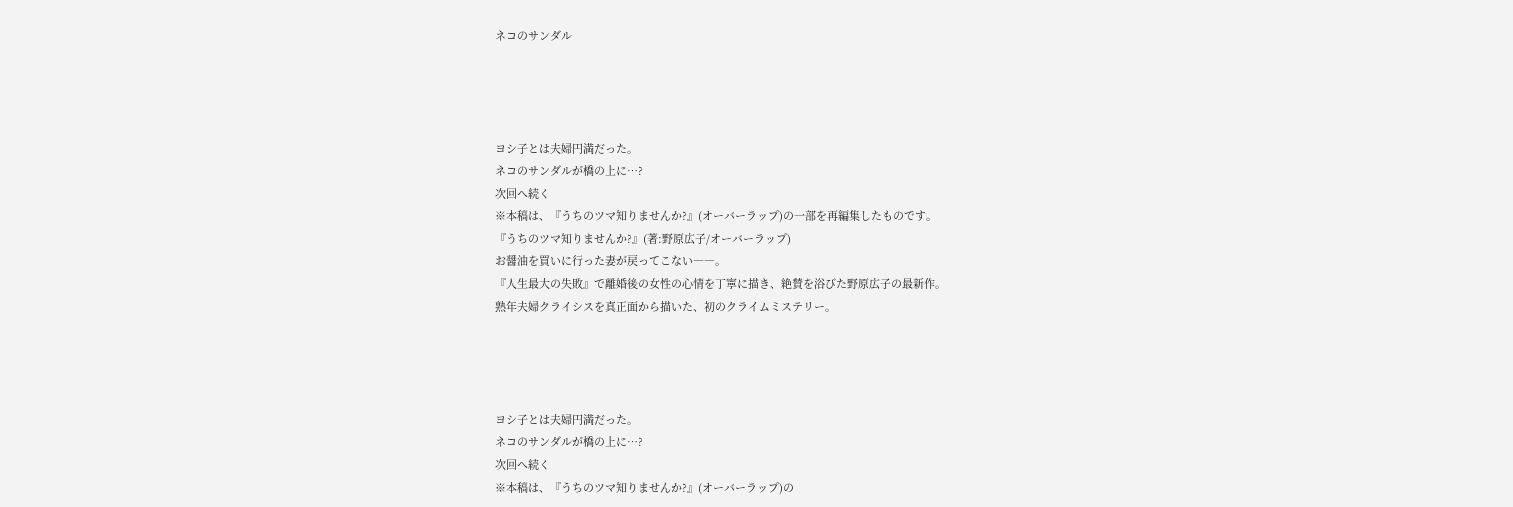ネコのサンダル




ヨシ子とは夫婦円満だった。
ネコのサンダルが橋の上に…?
次回へ続く
※本稿は、『うちのツマ知りませんか?』(オーバーラップ)の一部を再編集したものです。
『うちのツマ知りませんか?』(著:野原広子/オーバーラップ)
お醤油を買いに行った妻が戻ってこない――。
『人生最大の失敗』で離婚後の女性の心情を丁寧に描き、絶賛を浴びた野原広子の最新作。
熟年夫婦クライシスを真正面から描いた、初のクライムミステリー。




ヨシ子とは夫婦円満だった。
ネコのサンダルが橋の上に…?
次回へ続く
※本稿は、『うちのツマ知りませんか?』(オーバーラップ)の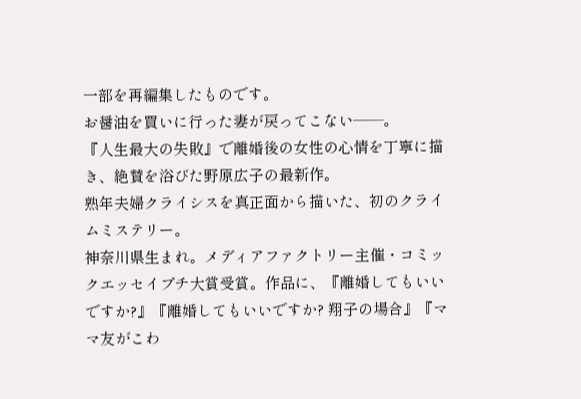一部を再編集したものです。
お醤油を買いに行った妻が戻ってこない――。
『人生最大の失敗』で離婚後の女性の心情を丁寧に描き、絶賛を浴びた野原広子の最新作。
熟年夫婦クライシスを真正面から描いた、初のクライムミステリー。
神奈川県生まれ。メディアファクトリー主催・コミックエッセイプチ大賞受賞。作品に、『離婚してもいいですか?』『離婚してもいいですか? 翔子の場合』『ママ友がこわ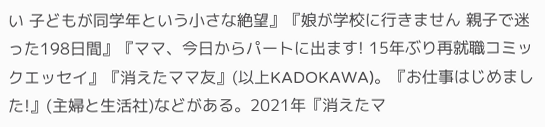い 子どもが同学年という小さな絶望』『娘が学校に行きません 親子で迷った198日間』『ママ、今日からパートに出ます! 15年ぶり再就職コミックエッセイ』『消えたママ友』(以上KADOKAWA)。『お仕事はじめました!』(主婦と生活社)などがある。2021年『消えたマ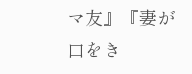マ友』『妻が口をき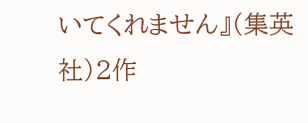いてくれません』(集英社)2作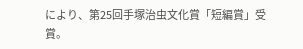により、第25回手塚治虫文化賞「短編賞」受賞。